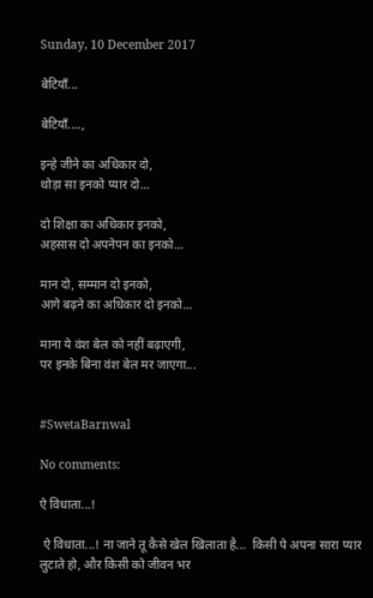Sunday, 10 December 2017

बेटियाँ...

बेटियाँ....,

इन्हे जीने का अधिकार दो,
थोड़ा सा इनको प्यार दो...

दो शिक्षा का अधिकार इनको,
अहसास दो अपनेपन का इनको...

मान दो, सम्मान दो इनको,
आगे बढ़ने का अधिकार दो इनको...

माना ये वंश बेल को नहीं बढ़ाएगी,
पर इनके बिना वंश बेल मर जाएगा...


#SwetaBarnwal

No comments:

ऐ विधाता...!

 ऐ विधाता...! ना जाने तू कैसे खेल खिलाता है...  किसी पे अपना सारा प्यार लुटाते हो, और किसी को जीवन भर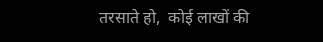तरसाते हो,  कोई लाखों की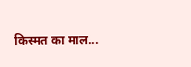किस्मत का माल...